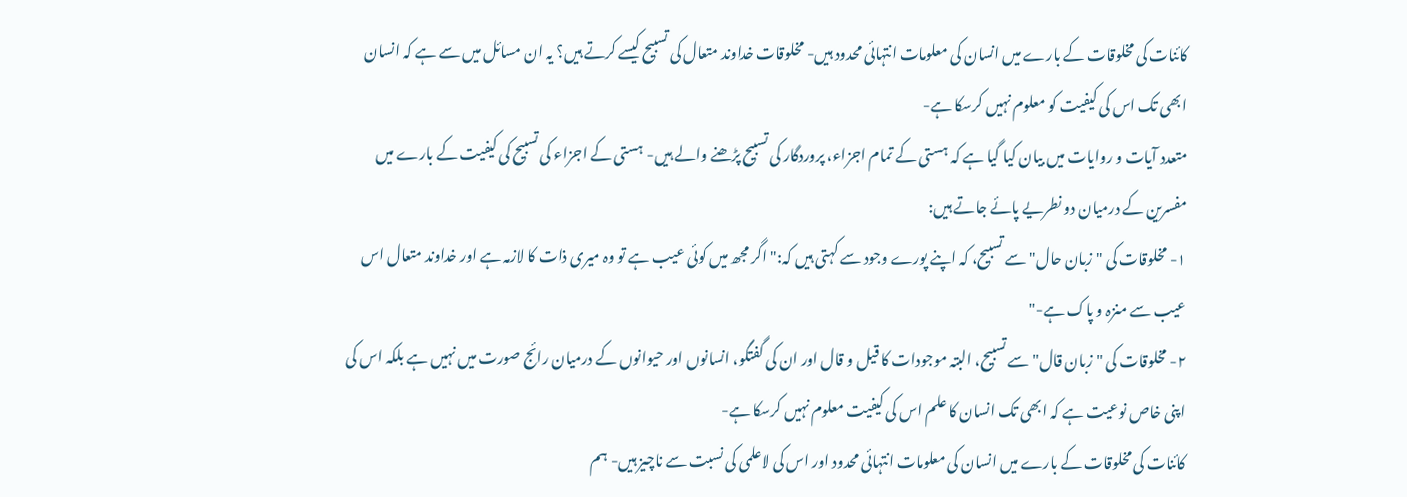کائنات کی مخلوقات کے بارے میں انسان کی معلومات انتہائی محدود ہیں- مخلوقات خداوند متعال کی تسبیح کیسے کرتے ہیں؟ یہ ان مسائل میں سے ہے کہ انسان ابھی تک اس کی کیفیت کو معلوم نہیں کرسکا ہے-
متعدد آیات و روایات میں بیان کیا گیا ہے کہ ہستی کے تمام اجزاء، پروردگار کی تسبیح پڑھنے والے ہیں- ہستی کے اجزاء کی تسبیح کی کیفیت کے بارے میں مفسرین کے درمیان دو نطریے پائے جاتے ہیں:
۱- مخلوقات کی " زبان حال" سے تسبیح، کہ اپنے پورے وجود سے کہتی ہیں کہ:" اگر مجھ میں کوئی عیب ہے تو وہ میری ذات کا لازمہ ہے اور خداوند متعال اس عیب سے منزہ و پاک ہے-"
۲- مخلوقات کی " زبان قال" سے تسبیح، البتہ موجودات کا قیل و قال اور ان کی گفتگو، انسانوں اور حیوانوں کے درمیان رائج صورت میں نہیں ہے بلکہ اس کی اپنی خاص نوعیت ہے کہ ابھی تک انسان کا علم اس کی کیفیت معلوم نہیں کرسکا ہے-
کائنات کی مخلوقات کے بارے میں انسان کی معلومات انتہائی محدود اور اس کی لاعلمی کی نسبت سے ناچیز ہیں- ہم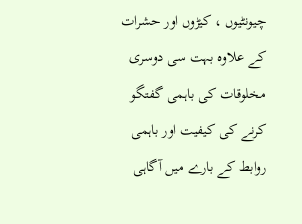چیونٹیوں ، کیڑوں اور حشرات کے علاوہ بہت سی دوسری مخلوقات کی باہمی گفتگو کرنے کی کیفیت اور باہمی روابط کے بارے میں آگاہی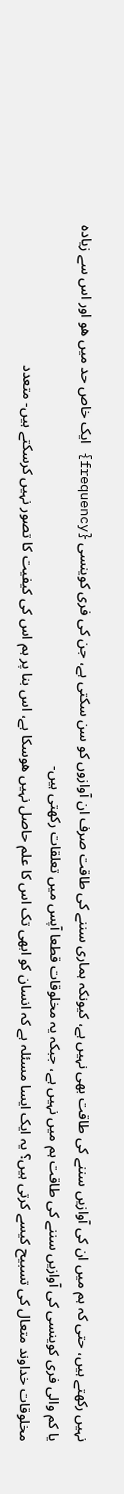نہیں رکھتے ہیں، حتی کہ ہم میں ان کی آوازیں سننے کی طاقت بھی نہیں ہے، کیونکہ ہماری سننے کی طاقت صرف ان آوازوں کو سن سکتی ہے، جن کی فری کوینسی {frequency} ایک خاص حد میں ھو اور اس سے زیادہ یا کم والی فری کوینسی کی آوازیں سننے کی طاقت ہم میں نہیں ہے، جبکہ یہ مخلوقات قطعا آپس میں تعلقات رکھتی ہیں-
مخلوقات خداوند متعال کی تسبیح کیسے کرتی ہیں؟ یہ ایک ایسا مسئلہ ہے کہ انسان کو ابھی تک اس کا علم حاصل نہیں ھوسکا ہے، اس بنا پر ہم اس کی کیفیت کا تصور نہیں کرسکتے ہیں- متعدد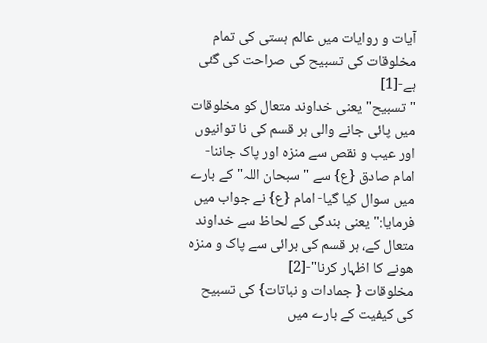آیات و روایات میں عالم ہستی کی تمام مخلوقات کی تسبیح کی صراحت کی گئی ہے-[1]
" تسبیح" یعنی خداوند متعال کو مخلوقات میں پائی جانے والی ہر قسم کی نا توانیوں اور عیب و نقص سے منزہ اور پاک جاننا-
امام صادق {ع} سے " سبحان اللہ" کے بارے میں سوال کیا گیا- امام {ع} نے جواب میں فرمایا:" یعنی بندگی کے لحاظ سے خداوند متعال کے، ہر قسم کی برائی سے پاک و منزہ ھونے کا اظہار کرنا"-[2]
مخلوقات { جمادات و نباتات} کی تسبیح کی کیفیت کے بارے میں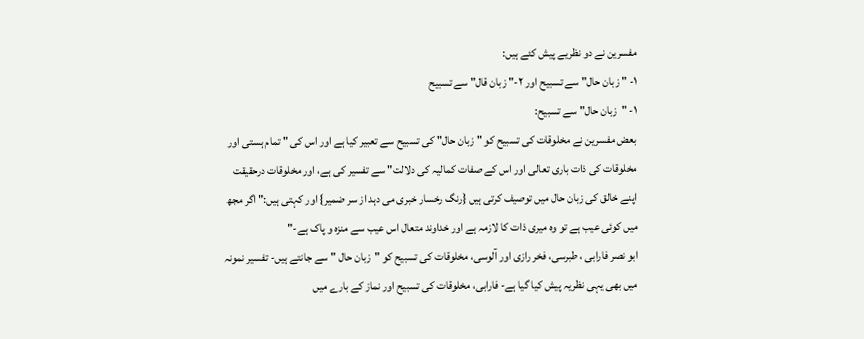مفسرین نے دو نظریے پیش کئے ہیں:
۱- " زبان حال" سے تسبیح اور ۲-" زبان قال" سے تسبیح
۱- "زبان حال" سے تسبیح:
بعض مفسرین نے مخلوقات کی تسبیح کو " زبان حال" کی تسبیح سے تعبیر کیا ہے اور اس کی " تمام ہستی اور مخلوقات کی ذات باری تعالی اور اس کے صفات کمالیہ کی دلالت" سے تفسیر کی ہے، اور مخلوقات درحقیقت اپنے خالق کی زبان حال میں توصیف کرتی ہیں {رنگ رخسار خبری می دہد از سر ضمیر} اور کہتی ہیں:" اگر مجھ میں کوئی عیب ہے تو وہ میری ذات کا لازمہ ہے اور خداوند متعال اس عیب سے منزہ و پاک ہے-"
ابو نصر فارابی ، طبرسی، فخر رازی اور آلوسی، مخلوقات کی تسبیح کو "زبان حال " سے جانتے ہیں- تفسیر نمونہ میں بھی یہی نظریہ پیش کیا گیا ہے- فارابی، مخلوقات کی تسبیح اور نماز کے بارے میں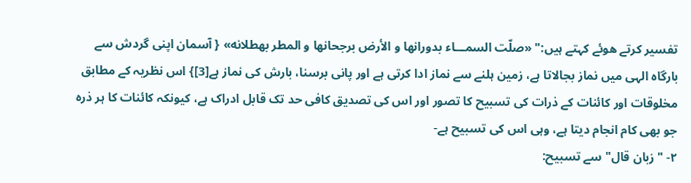تفسیر کرتے ھوئے کہتے ہیں:" «صلّت السمـــاء بدورانها و الأرض برجحانها و المطر بهطلانه» { آسمان اپنی گردش سے بارگاہ الہی میں نماز بجالاتا ہے، زمین ہلنے سے نماز ادا کرتی ہے اور پانی برسنا، بارش کی نماز ہے[3]} اس نظریہ کے مطابق مخلوقات اور کائنات کے ذرات کی تسبیح کا تصور اور اس کی تصدیق کافی حد تک قابل ادراک ہے، کیونکہ کائنات کا ہر ذرہ جو بھی کام انجام دیتا ہے، وہی اس کی تسبیح ہے-
۲- " زبان قال" سے تسبیح: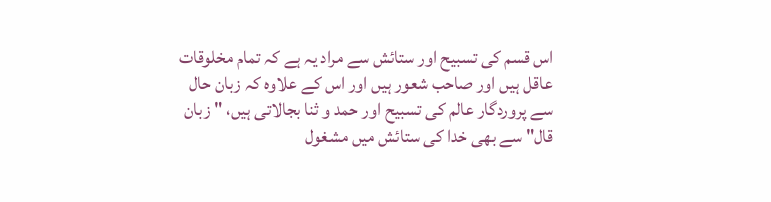اس قسم کی تسبیح اور ستائش سے مراد یہ ہے کہ تمام مخلوقات عاقل ہیں اور صاحب شعور ہیں اور اس کے علاوہ کہ زبان حال سے پروردگار عالم کی تسبیح اور حمد و ثنا بجالاتی ہیں، " زبان قال" سے بھی خدا کی ستائش میں مشغول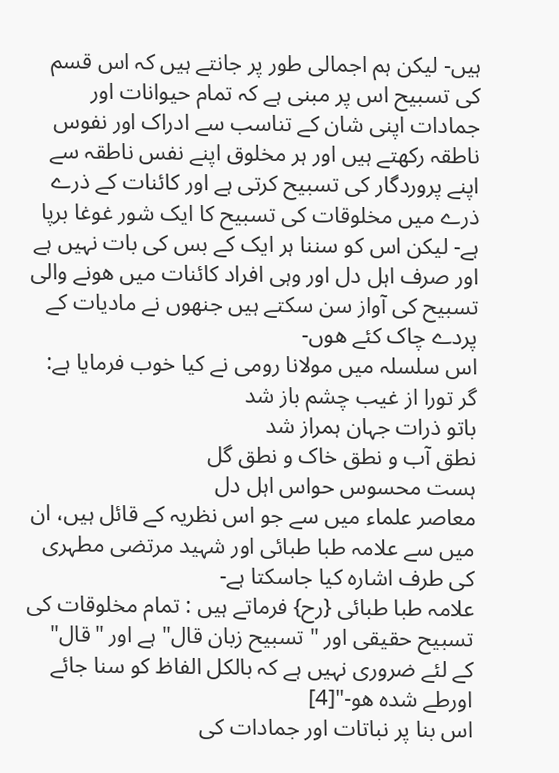ہیں- لیکن ہم اجمالی طور پر جانتے ہیں کہ اس قسم کی تسبیح اس پر مبنی ہے کہ تمام حیوانات اور جمادات اپنی شان کے تناسب سے ادراک اور نفوس ناطقہ رکھتے ہیں اور ہر مخلوق اپنے نفس ناطقہ سے اپنے پروردگار کی تسبیح کرتی ہے اور کائنات کے ذرے ذرے میں مخلوقات کی تسبیح کا ایک شور غوغا برپا ہے- لیکن اس کو سننا ہر ایک کے بس کی بات نہیں ہے اور صرف اہل دل اور وہی افراد کائنات میں ھونے والی تسبیح کی آواز سن سکتے ہیں جنھوں نے مادیات کے پردے چاک کئے ھوں-
اس سلسلہ میں مولانا رومی نے کیا خوب فرمایا ہے:
گر تورا از غیب چشم باز شد
باتو ذرات جہان ہمراز شد
نطق آب و نطق خاک و نطق گل
ہست محسوس حواس اہل دل
معاصر علماء میں سے جو اس نظریہ کے قائل ہیں، ان میں سے علامہ طبا طبائی اور شہید مرتضی مطہری کی طرف اشارہ کیا جاسکتا ہے-
علامہ طبا طبائی {رح} فرماتے ہیں : تمام مخلوقات کی تسبیح حقیقی اور " تسبیح زبان قال" ہے اور "قال" کے لئے ضروری نہیں ہے کہ بالکل الفاظ کو سنا جائے اورطے شدہ ھو-"[4]
اس بنا پر نباتات اور جمادات کی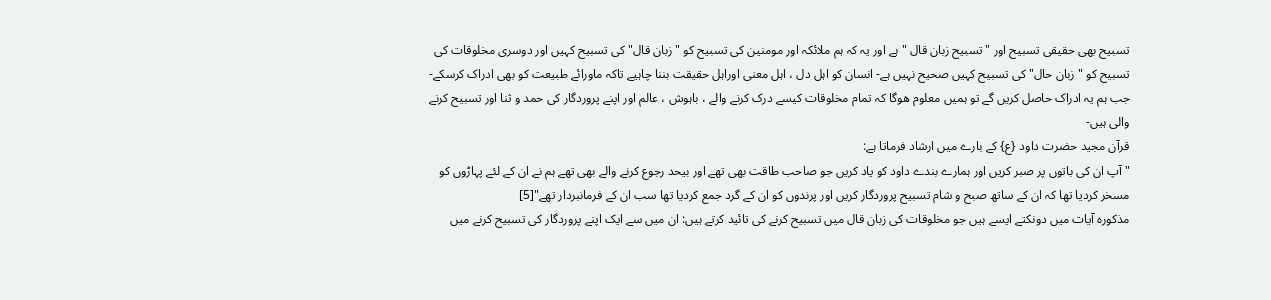تسبیح بھی حقیقی تسبیح اور " تسبیح زبان قال " ہے اور یہ کہ ہم ملائکہ اور مومنین کی تسبیح کو " زبان قال" کی تسبیح کہیں اور دوسری مخلوقات کی تسبیح کو " زبان حال" کی تسبیح کہیں صحیح نہیں ہے- انسان کو اہل دل ، اہل معنی اوراہل حقیقت بننا چاہیے تاکہ ماورائے طبیعت کو بھی ادراک کرسکے-جب ہم یہ ادراک حاصل کریں گے تو ہمیں معلوم ھوگا کہ تمام مخلوقات کیسے درک کرنے والے ، باہوش ، عالم اور اپنے پروردگار کی حمد و ثنا اور تسبیح کرنے والی ہیں-
قرآن مجید حضرت داود {ع} کے بارے میں ارشاد فرماتا ہے:
" آپ ان کی باتوں پر صبر کریں اور ہمارے بندے داود کو یاد کریں جو صاحب طاقت بھی تھے اور بیحد رجوع کرنے والے بھی تھے ہم نے ان کے لئے پہاڑوں کو مسخر کردیا تھا کہ ان کے ساتھ صبح و شام تسبیح پروردگار کریں اور پرندوں کو ان کے گرد جمع کردیا تھا سب ان کے فرمانبردار تھے"[5]
مذکورہ آیات میں دونکتے ایسے ہیں جو مخلوقات کی زبان قال میں تسبیح کرنے کی تائید کرتے ہیں: ان میں سے ایک اپنے پروردگار کی تسبیح کرنے میں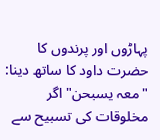پہاڑوں اور پرندوں کا حضرت داود کا ساتھ دینا: "معہ یسبحن" اگر مخلوقات کی تسبیح سے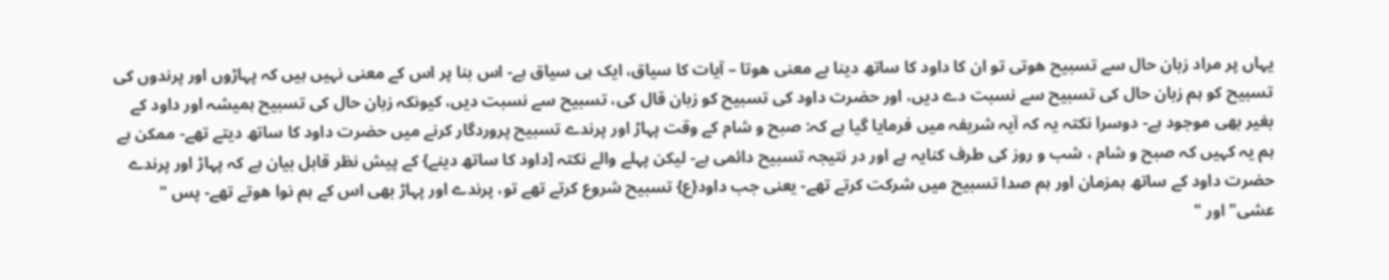یہاں پر مراد زبان حال سے تسبیح ھوتی تو ان کا داود کا ساتھ دینا بے معنی ھوتا – آیات کا سیاق، ایک ہی سیاق ہے- اس بنا پر اس کے معنی نہیں ہیں کہ پہاڑوں اور پرندوں کی تسبیح کو ہم زبان حال کی تسبیح سے نسبت دے دیں، اور حضرت داود کی تسبیح کو زبان قال کی، تسبیح سے نسبت دیں، کیونکہ زبان حال کی تسبیح ہمیشہ اور داود کے بغیر بھی موجود ہے- دوسرا نکتہ یہ کہ آیہ شریفہ میں فرمایا گیا ہے کہ: صبح و شام کے وقت پہاڑ اور پرندے تسبیح پروردگار کرنے میں حضرت داود کا ساتھ دیتے تھے- ممکن ہے ہم یہ کہیں کہ صبح و شام ، شب و روز کی طرف کنایہ ہے اور در نتیجہ تسبیح دائمی ہے- لیکن پہلے والے نکتہ [داود کا ساتھ دینے} کے پیش نظر قابل بیان ہے کہ پہاڑ اور پرندے حضرت داود کے ساتھ ہمزمان اور ہم صدا تسبیح میں شرکت کرتے تھے- یعنی جب داود{ع} تسبیح شروع کرتے تھے تو، پرندے اور پہاڑ بھی اس کے ہم نوا ھوتے تھے- پس " عشی" اور "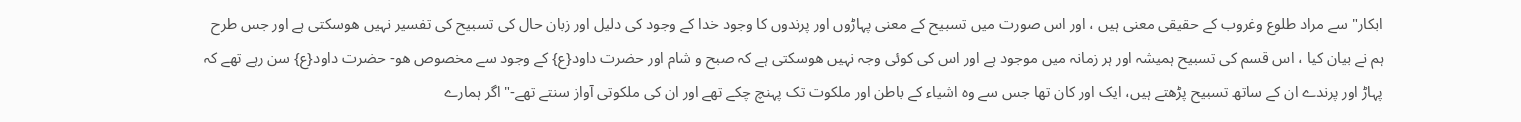ابکار" سے مراد طلوع وغروب کے حقیقی معنی ہیں ، اور اس صورت میں تسبیح کے معنی پہاڑوں اور پرندوں کا وجود خدا کے وجود کی دلیل اور زبان حال کی تسبیح کی تفسیر نہیں ھوسکتی ہے اور جس طرح ہم نے بیان کیا ، اس قسم کی تسبیح ہمیشہ اور ہر زمانہ میں موجود ہے اور اس کی کوئی وجہ نہیں ھوسکتی ہے کہ صبح و شام اور حضرت داود{ع} کے وجود سے مخصوص ھو- حضرت داود{ع} سن رہے تھے کہ پہاڑ اور پرندے ان کے ساتھ تسبیح پڑھتے ہیں، ایک اور کان تھا جس سے وہ اشیاء کے باطن اور ملکوت تک پہنچ چکے تھے اور ان کی ملکوتی آواز سنتے تھے-" اگر ہمارے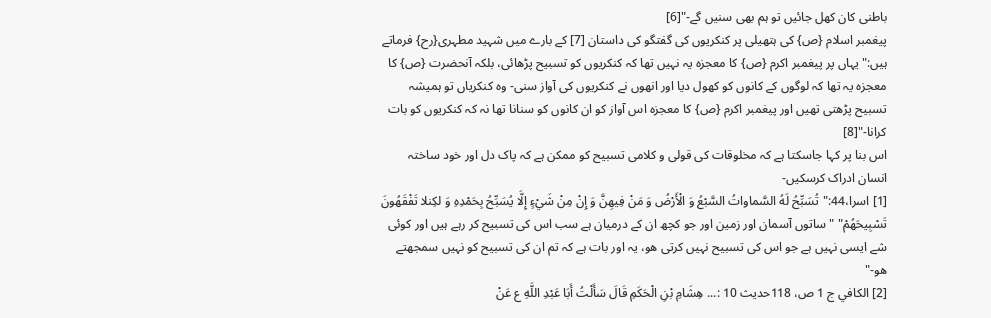باطنی کان کھل جائیں تو ہم بھی سنیں گے-"[6]
پیغمبر اسلام {ص} کی ہتھیلی پر کنکریوں کی گفتگو کی داستان [7] کے بارے میں شہید مطہری{رح} فرماتے ہیں:" یہاں پر پیغمبر اکرم {ص} کا معجزہ یہ نہیں تھا کہ کنکریوں کو تسبیح پڑھائی، بلکہ آنحضرت {ص} کا معجزہ یہ تھا کہ لوگوں کے کانوں کو کھول دیا اور انھوں نے کنکریوں کی آواز سنی- وہ کنکریاں تو ہمیشہ تسبیح پڑھتی تھیں اور پیغمبر اکرم {ص} کا معجزہ اس آواز کو ان کانوں کو سنانا تھا نہ کہ کنکریوں کو بات کرانا-"[8]
اس بنا پر کہا جاسکتا ہے کہ مخلوقات کی قولی و کلامی تسبیح کو ممکن ہے کہ پاک دل اور خود ساختہ انسان ادراک کرسکیں-
[1] اسرا،44:"تُسَبِّحُ لَهُ السَّماواتُ السَّبْعُ وَ الْأَرْضُ وَ مَنْ فِيهِنَّ وَ إِنْ مِنْ شَيْءٍ إِلَّا يُسَبِّحُ بِحَمْدِهِ وَ لكِنلا تَفْقَهُونَ تَسْبِيحَهُمْ" " ساتوں آسمان اور زمین اور جو کچھ ان کے درمیان ہے سب اس کی تسبیح کر رہے ہیں اور کوئی شے ایسی نہیں ہے جو اس کی تسبیح نہیں کرتی ھو، یہ اور بات ہے کہ تم ان کی تسبیح کو نہیں سمجھتے ھو-"
[2] الكافي ج 1 ص، 118حدیث 10 :... هِشَامِ بْنِ الْحَكَمِ قَالَ سَأَلْتُ أَبَا عَبْدِ اللَّهِ ع عَنْ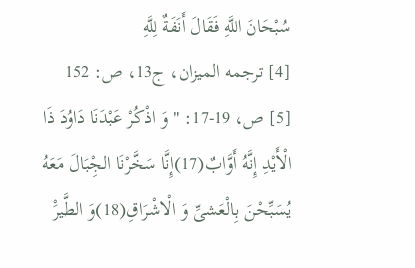سُبْحَانَ اللَّهِ فَقَالَ أَنَفَةٌ لِلَّهِ
[4] ترجمه الميزان، ج13، ص: 152
[5] ص، 19-17: " وَ اذْكُرْ عَبْدَنَا دَاوُدَ ذَا الْأَيْدِ إِنَّهُ أَوَّابٌ(17)إِنَّا سَخَّرْنَا الجِْبَالَ مَعَهُ يُسَبِّحْنَ بِالْعَشىِّ وَ الْاشْرَاقِ(18)وَ الطَّيرَْ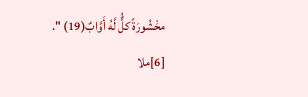محَْشُورَةً كلٌُّ لَّهُ أَوَّابٌ(19) ".
[6]ملا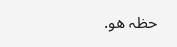حظہ ھو.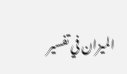الميزان في تفسير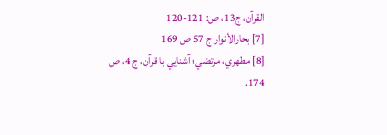القرآن، ج13، ص: 121-120
[7] بحارالأنوار ج 57 ص 169
[8] مطهري، مرتضي؛ آشنايي با قرآن، ج 4، ص 174.